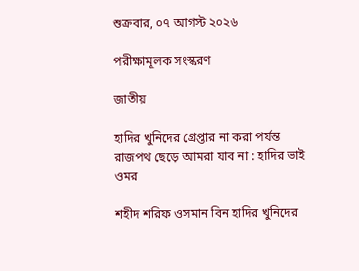শুক্রবার, ০৭ আগস্ট ২০২৬

পরীক্ষামূলক সংস্করণ

জাতীয়

হাদির খুনিদের গ্রেপ্তার না করা পর্যন্ত রাজপথ ছেড়ে আমরা যাব না : হাদির ভাই ওমর

শহীদ শরিফ ওসমান বিন হাদির খুনিদের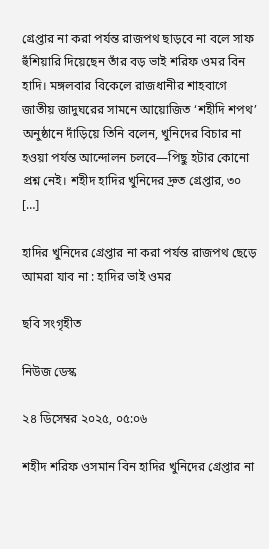গ্রেপ্তার না করা পর্যন্ত রাজপথ ছাড়বে না বলে সাফ হুঁশিয়ারি দিয়েছেন তাঁর বড় ভাই শরিফ ওমর বিন হাদি। মঙ্গলবার বিকেলে রাজধানীর শাহবাগে জাতীয় জাদুঘরের সামনে আয়োজিত ‘শহীদি শপথ’ অনুষ্ঠানে দাঁড়িয়ে তিনি বলেন, খুনিদের বিচার না হওয়া পর্যন্ত আন্দোলন চলবে—পিছু হটার কোনো প্রশ্ন নেই। শহীদ হাদির খুনিদের দ্রুত গ্রেপ্তার, ৩০ […]

হাদির খুনিদের গ্রেপ্তার না করা পর্যন্ত রাজপথ ছেড়ে আমরা যাব না : হাদির ভাই ওমর

ছবি সংগৃহীত

নিউজ ডেস্ক

২৪ ডিসেম্বর ২০২৫, ০৫:০৬

শহীদ শরিফ ওসমান বিন হাদির খুনিদের গ্রেপ্তার না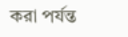করা পর্যন্ত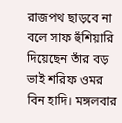রাজপথ ছাড়বে না বলে সাফ হুঁশিয়ারি দিয়েছেন তাঁর বড় ভাই শরিফ ওমর বিন হাদি। মঙ্গলবার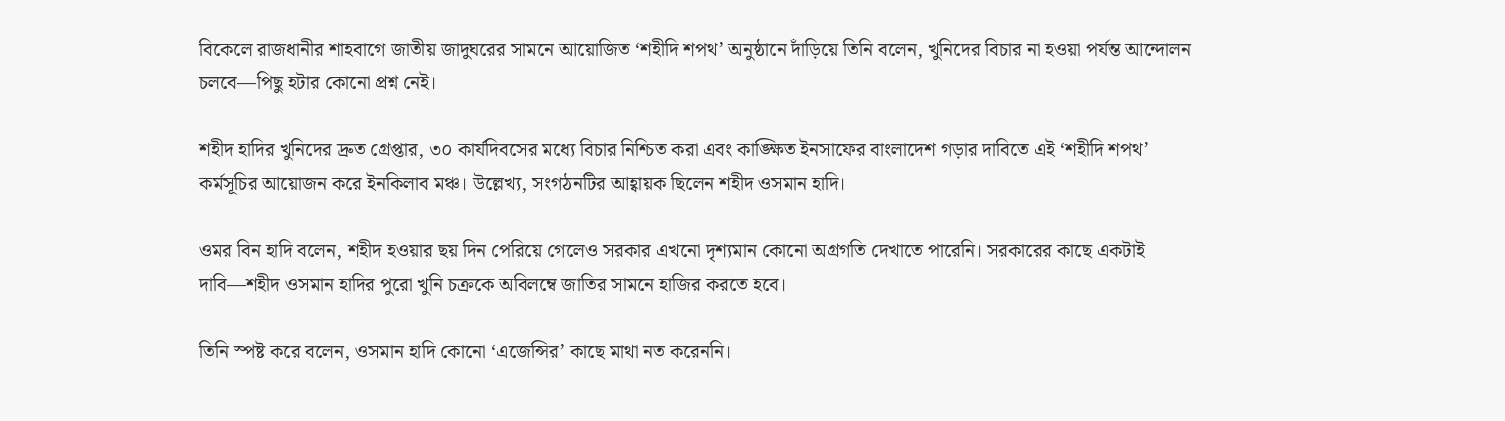বিকেলে রাজধানীর শাহবাগে জাতীয় জাদুঘরের সামনে আয়োজিত ‘শহীদি শপথ’ অনুষ্ঠানে দাঁড়িয়ে তিনি বলেন, খুনিদের বিচার না হওয়া পর্যন্ত আন্দোলন চলবে—পিছু হটার কোনো প্রশ্ন নেই।

শহীদ হাদির খুনিদের দ্রুত গ্রেপ্তার, ৩০ কার্যদিবসের মধ্যে বিচার নিশ্চিত করা এবং কাঙ্ক্ষিত ইনসাফের বাংলাদেশ গড়ার দাবিতে এই ‘শহীদি শপথ’ কর্মসূচির আয়োজন করে ইনকিলাব মঞ্চ। উল্লেখ্য, সংগঠনটির আহ্বায়ক ছিলেন শহীদ ওসমান হাদি।

ওমর বিন হাদি বলেন, শহীদ হওয়ার ছয় দিন পেরিয়ে গেলেও সরকার এখনো দৃশ্যমান কোনো অগ্রগতি দেখাতে পারেনি। সরকারের কাছে একটাই দাবি—শহীদ ওসমান হাদির পুরো খুনি চক্রকে অবিলম্বে জাতির সামনে হাজির করতে হবে।

তিনি স্পষ্ট করে বলেন, ওসমান হাদি কোনো ‘এজেন্সির’ কাছে মাথা নত করেননি।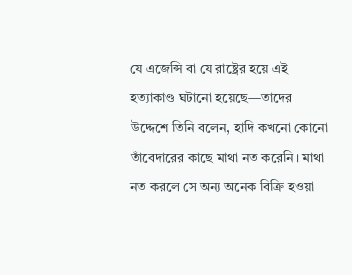যে এজেন্সি বা যে রাষ্ট্রের হয়ে এই হত্যাকাণ্ড ঘটানো হয়েছে—তাদের উদ্দেশে তিনি বলেন, হাদি কখনো কোনো তাঁবেদারের কাছে মাথা নত করেনি। মাথা নত করলে সে অন্য অনেক বিক্রি হওয়া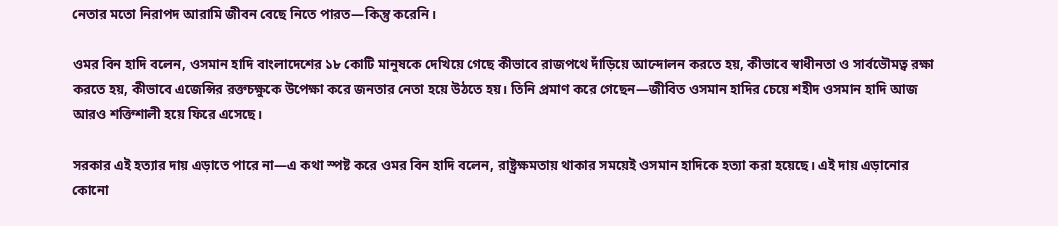নেতার মতো নিরাপদ আরামি জীবন বেছে নিতে পারত—কিন্তু করেনি।

ওমর বিন হাদি বলেন, ওসমান হাদি বাংলাদেশের ১৮ কোটি মানুষকে দেখিয়ে গেছে কীভাবে রাজপথে দাঁড়িয়ে আন্দোলন করতে হয়, কীভাবে স্বাধীনতা ও সার্বভৌমত্ব রক্ষা করতে হয়, কীভাবে এজেন্সির রক্তচক্ষুকে উপেক্ষা করে জনতার নেতা হয়ে উঠতে হয়। তিনি প্রমাণ করে গেছেন—জীবিত ওসমান হাদির চেয়ে শহীদ ওসমান হাদি আজ আরও শক্তিশালী হয়ে ফিরে এসেছে।

সরকার এই হত্যার দায় এড়াতে পারে না—এ কথা স্পষ্ট করে ওমর বিন হাদি বলেন, রাষ্ট্রক্ষমতায় থাকার সময়েই ওসমান হাদিকে হত্যা করা হয়েছে। এই দায় এড়ানোর কোনো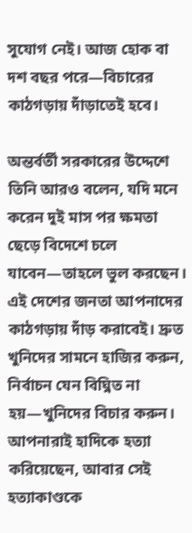সুযোগ নেই। আজ হোক বা দশ বছর পরে—বিচারের কাঠগড়ায় দাঁড়াতেই হবে।

অন্তর্বর্তী সরকারের উদ্দেশে তিনি আরও বলেন, যদি মনে করেন দুই মাস পর ক্ষমতা ছেড়ে বিদেশে চলে যাবেন—তাহলে ভুল করছেন। এই দেশের জনতা আপনাদের কাঠগড়ায় দাঁড় করাবেই। দ্রুত খুনিদের সামনে হাজির করুন, নির্বাচন যেন বিঘ্নিত না হয়—খুনিদের বিচার করুন। আপনারাই হাদিকে হত্যা করিয়েছেন, আবার সেই হত্যাকাণ্ডকে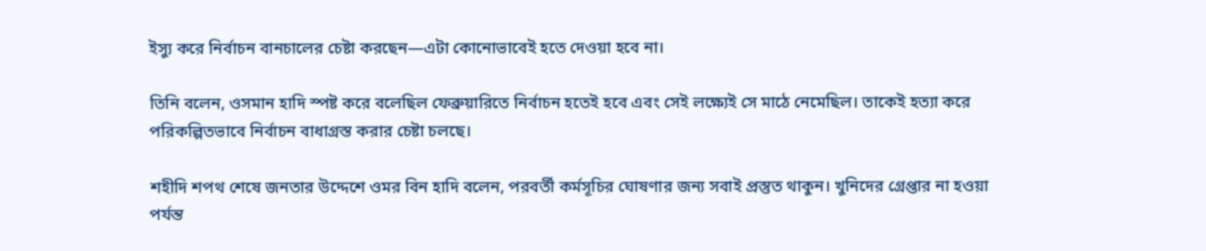ইস্যু করে নির্বাচন বানচালের চেষ্টা করছেন—এটা কোনোভাবেই হতে দেওয়া হবে না।

তিনি বলেন, ওসমান হাদি স্পষ্ট করে বলেছিল ফেব্রুয়ারিতে নির্বাচন হতেই হবে এবং সেই লক্ষ্যেই সে মাঠে নেমেছিল। তাকেই হত্যা করে পরিকল্পিতভাবে নির্বাচন বাধাগ্রস্ত করার চেষ্টা চলছে।

শহীদি শপথ শেষে জনতার উদ্দেশে ওমর বিন হাদি বলেন, পরবর্তী কর্মসূচির ঘোষণার জন্য সবাই প্রস্তুত থাকুন। খুনিদের গ্রেপ্তার না হওয়া পর্যন্ত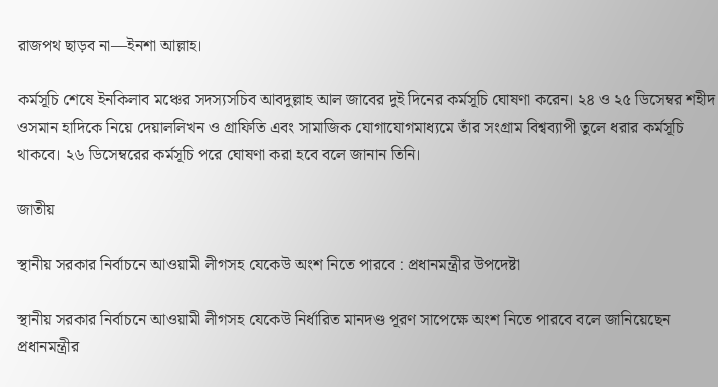রাজপথ ছাড়ব না—ইনশা আল্লাহ।

কর্মসূচি শেষে ইনকিলাব মঞ্চের সদস্যসচিব আবদুল্লাহ আল জাবের দুই দিনের কর্মসূচি ঘোষণা করেন। ২৪ ও ২৫ ডিসেম্বর শহীদ ওসমান হাদিকে নিয়ে দেয়াললিখন ও গ্রাফিতি এবং সামাজিক যোগাযোগমাধ্যমে তাঁর সংগ্রাম বিশ্বব্যাপী তুলে ধরার কর্মসূচি থাকবে। ২৬ ডিসেম্বরের কর্মসূচি পরে ঘোষণা করা হবে বলে জানান তিনি।

জাতীয়

স্থানীয় সরকার নির্বাচনে আওয়ামী লীগসহ যেকেউ অংশ নিতে পারবে : প্রধানমন্ত্রীর উপদেষ্টা

স্থানীয় সরকার নির্বাচনে আওয়ামী লীগসহ যেকেউ নির্ধারিত মানদণ্ড পূরণ সাপেক্ষে অংশ নিতে পারবে বলে জানিয়েছেন প্রধানমন্ত্রীর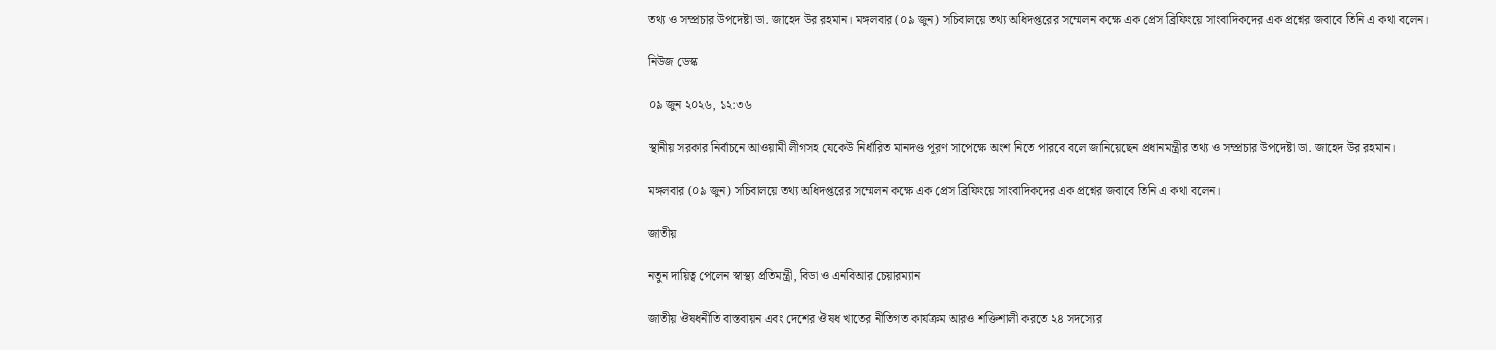তথ্য ও সম্প্রচার উপদেষ্টা ডা. জাহেদ উর রহমান। মঙ্গলবার (০৯ জুন) সচিবালয়ে তথ্য অধিদপ্তরের সম্মেলন কক্ষে এক প্রেস ব্রিফিংয়ে সাংবাদিকদের এক প্রশ্নের জবাবে তিনি এ কথা বলেন।

নিউজ ডেস্ক

০৯ জুন ২০২৬, ১২:৩৬

স্থানীয় সরকার নির্বাচনে আওয়ামী লীগসহ যেকেউ নির্ধারিত মানদণ্ড পূরণ সাপেক্ষে অংশ নিতে পারবে বলে জানিয়েছেন প্রধানমন্ত্রীর তথ্য ও সম্প্রচার উপদেষ্টা ডা. জাহেদ উর রহমান।

মঙ্গলবার (০৯ জুন) সচিবালয়ে তথ্য অধিদপ্তরের সম্মেলন কক্ষে এক প্রেস ব্রিফিংয়ে সাংবাদিকদের এক প্রশ্নের জবাবে তিনি এ কথা বলেন।

জাতীয়

নতুন দায়িত্ব পেলেন স্বাস্থ্য প্রতিমন্ত্রী, বিডা ও এনবিআর চেয়ারম্যান

জাতীয় ঔষধনীতি বাস্তবায়ন এবং দেশের ঔষধ খাতের নীতিগত কার্যক্রম আরও শক্তিশালী করতে ২৪ সদস্যের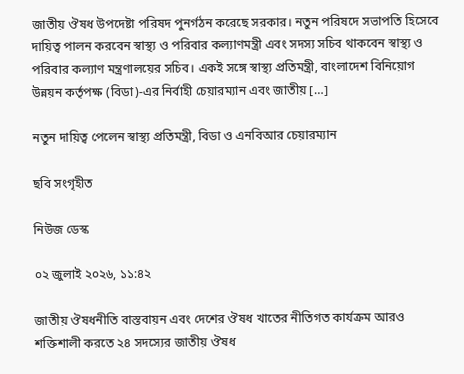জাতীয় ঔষধ উপদেষ্টা পরিষদ পুনর্গঠন করেছে সরকার। নতুন পরিষদে সভাপতি হিসেবে দায়িত্ব পালন করবেন স্বাস্থ্য ও পরিবার কল্যাণমন্ত্রী এবং সদস্য সচিব থাকবেন স্বাস্থ্য ও পরিবার কল্যাণ মন্ত্রণালয়ের সচিব। একই সঙ্গে স্বাস্থ্য প্রতিমন্ত্রী, বাংলাদেশ বিনিয়োগ উন্নয়ন কর্তৃপক্ষ (বিডা)-এর নির্বাহী চেয়ারম্যান এবং জাতীয় […]

নতুন দায়িত্ব পেলেন স্বাস্থ্য প্রতিমন্ত্রী, বিডা ও এনবিআর চেয়ারম্যান

ছবি সংগৃহীত

নিউজ ডেস্ক

০২ জুলাই ২০২৬, ১১:৪২

জাতীয় ঔষধনীতি বাস্তবায়ন এবং দেশের ঔষধ খাতের নীতিগত কার্যক্রম আরও শক্তিশালী করতে ২৪ সদস্যের জাতীয় ঔষধ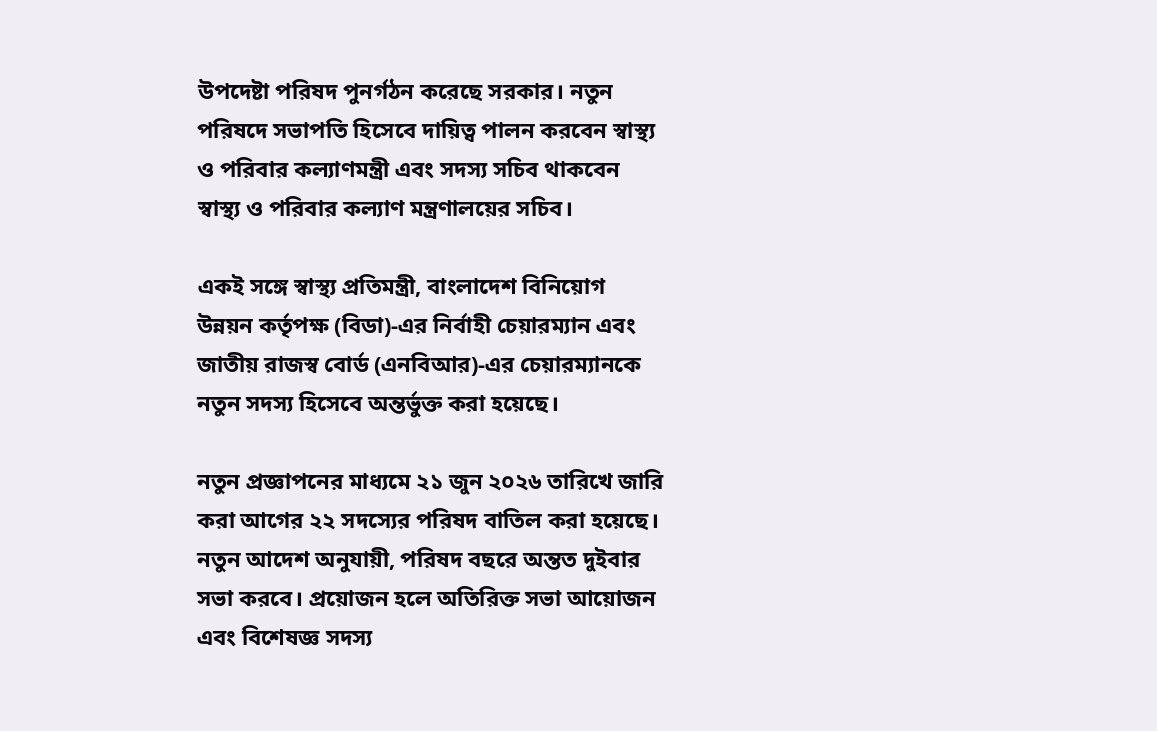উপদেষ্টা পরিষদ পুনর্গঠন করেছে সরকার। নতুন পরিষদে সভাপতি হিসেবে দায়িত্ব পালন করবেন স্বাস্থ্য ও পরিবার কল্যাণমন্ত্রী এবং সদস্য সচিব থাকবেন স্বাস্থ্য ও পরিবার কল্যাণ মন্ত্রণালয়ের সচিব।

একই সঙ্গে স্বাস্থ্য প্রতিমন্ত্রী, বাংলাদেশ বিনিয়োগ উন্নয়ন কর্তৃপক্ষ (বিডা)-এর নির্বাহী চেয়ারম্যান এবং জাতীয় রাজস্ব বোর্ড (এনবিআর)-এর চেয়ারম্যানকে নতুন সদস্য হিসেবে অন্তর্ভুক্ত করা হয়েছে।

নতুন প্রজ্ঞাপনের মাধ্যমে ২১ জুন ২০২৬ তারিখে জারি করা আগের ২২ সদস্যের পরিষদ বাতিল করা হয়েছে। নতুন আদেশ অনুযায়ী, পরিষদ বছরে অন্তত দুইবার সভা করবে। প্রয়োজন হলে অতিরিক্ত সভা আয়োজন এবং বিশেষজ্ঞ সদস্য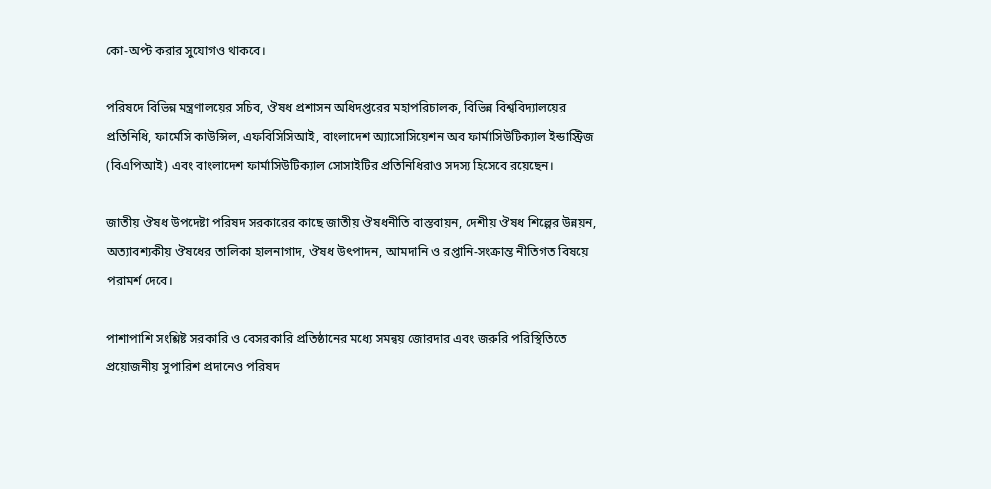কো-অপ্ট করার সুযোগও থাকবে।

পরিষদে বিভিন্ন মন্ত্রণালয়ের সচিব, ঔষধ প্রশাসন অধিদপ্তরের মহাপরিচালক, বিভিন্ন বিশ্ববিদ্যালয়ের প্রতিনিধি, ফার্মেসি কাউন্সিল, এফবিসিসিআই, বাংলাদেশ অ্যাসোসিয়েশন অব ফার্মাসিউটিক্যাল ইন্ডাস্ট্রিজ (বিএপিআই) এবং বাংলাদেশ ফার্মাসিউটিক্যাল সোসাইটির প্রতিনিধিরাও সদস্য হিসেবে রয়েছেন।

জাতীয় ঔষধ উপদেষ্টা পরিষদ সরকারের কাছে জাতীয় ঔষধনীতি বাস্তবায়ন, দেশীয় ঔষধ শিল্পের উন্নয়ন, অত্যাবশ্যকীয় ঔষধের তালিকা হালনাগাদ, ঔষধ উৎপাদন, আমদানি ও রপ্তানি-সংক্রান্ত নীতিগত বিষয়ে পরামর্শ দেবে।

পাশাপাশি সংশ্লিষ্ট সরকারি ও বেসরকারি প্রতিষ্ঠানের মধ্যে সমন্বয় জোরদার এবং জরুরি পরিস্থিতিতে প্রয়োজনীয় সুপারিশ প্রদানেও পরিষদ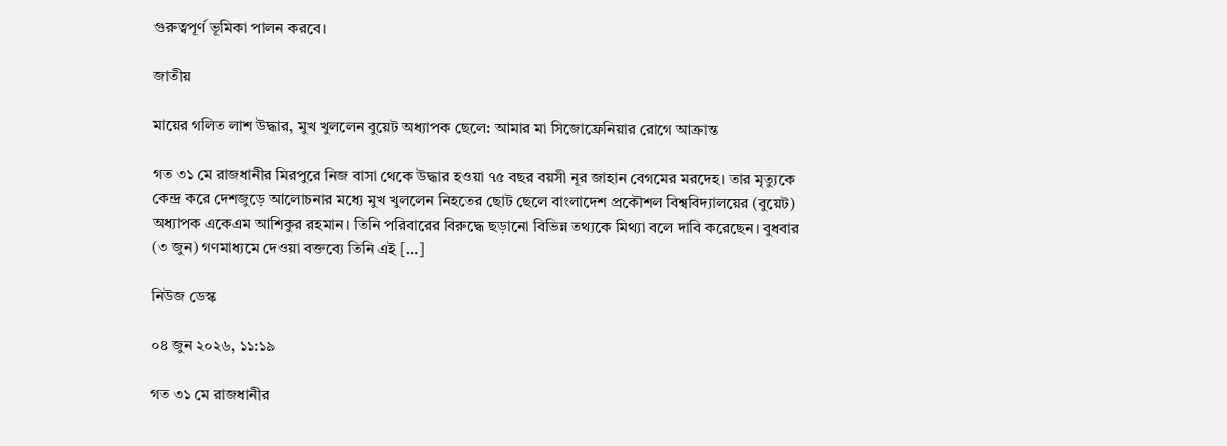গুরুত্বপূর্ণ ভূমিকা পালন করবে।

জাতীয়

মায়ের গলিত লাশ উদ্ধার, মুখ খুললেন বুয়েট অধ্যাপক ছেলে: আমার মা সিজোফ্রেনিয়ার রোগে আক্রান্ত

গত ৩১ মে রাজধানীর মিরপুরে নিজ বাসা থেকে উদ্ধার হওয়া ৭৫ বছর বয়সী নূর জাহান বেগমের মরদেহ। তার মৃত্যুকে কেন্দ্র করে দেশজুড়ে আলোচনার মধ্যে মুখ খুললেন নিহতের ছোট ছেলে বাংলাদেশ প্রকৌশল বিশ্ববিদ্যালয়ের (বুয়েট) অধ্যাপক একেএম আশিকুর রহমান। তিনি পরিবারের বিরুদ্ধে ছড়ানো বিভিন্ন তথ্যকে মিথ্যা বলে দাবি করেছেন। বুধবার (৩ জুন) গণমাধ্যমে দেওয়া বক্তব্যে তিনি এই […]

নিউজ ডেস্ক

০৪ জুন ২০২৬, ১১:১৯

গত ৩১ মে রাজধানীর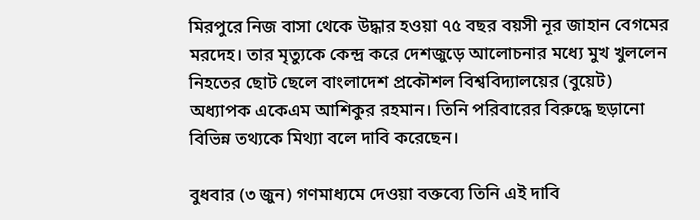মিরপুরে নিজ বাসা থেকে উদ্ধার হওয়া ৭৫ বছর বয়সী নূর জাহান বেগমের মরদেহ। তার মৃত্যুকে কেন্দ্র করে দেশজুড়ে আলোচনার মধ্যে মুখ খুললেন নিহতের ছোট ছেলে বাংলাদেশ প্রকৌশল বিশ্ববিদ্যালয়ের (বুয়েট) অধ্যাপক একেএম আশিকুর রহমান। তিনি পরিবারের বিরুদ্ধে ছড়ানো বিভিন্ন তথ্যকে মিথ্যা বলে দাবি করেছেন।

বুধবার (৩ জুন) গণমাধ্যমে দেওয়া বক্তব্যে তিনি এই দাবি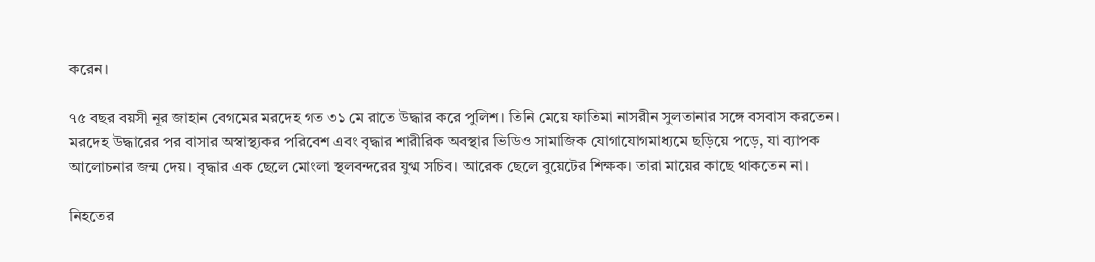করেন।

৭৫ বছর বয়সী নূর জাহান বেগমের মরদেহ গত ৩১ মে রাতে উদ্ধার করে পুলিশ। তিনি মেয়ে ফাতিমা নাসরীন সুলতানার সঙ্গে বসবাস করতেন। মরদেহ উদ্ধারের পর বাসার অস্বাস্থ্যকর পরিবেশ এবং বৃদ্ধার শারীরিক অবস্থার ভিডিও সামাজিক যোগাযোগমাধ্যমে ছড়িয়ে পড়ে, যা ব্যাপক আলোচনার জন্ম দেয়। বৃদ্ধার এক ছেলে মোংলা স্থলবন্দরের যুগ্ম সচিব। আরেক ছেলে বুয়েটের শিক্ষক। তারা মায়ের কাছে থাকতেন না।

নিহতের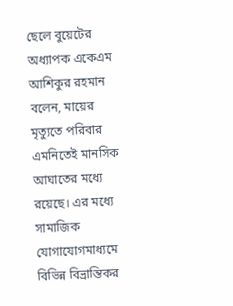ছেলে বুয়েটের অধ্যাপক একেএম আশিকুর রহমান বলেন, মায়ের মৃত্যুতে পরিবার এমনিতেই মানসিক আঘাতের মধ্যে রয়েছে। এর মধ্যে সামাজিক যোগাযোগমাধ্যমে বিভিন্ন বিভ্রান্তিকর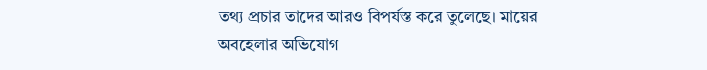তথ্য প্রচার তাদের আরও বিপর্যস্ত করে তুলেছে। মায়ের অবহেলার অভিযোগ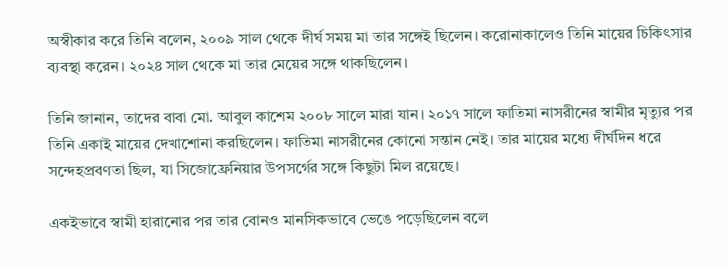অস্বীকার করে তিনি বলেন, ২০০৯ সাল থেকে দীর্ঘ সময় মা তার সঙ্গেই ছিলেন। করোনাকালেও তিনি মায়ের চিকিৎসার ব্যবস্থা করেন। ২০২৪ সাল থেকে মা তার মেয়ের সঙ্গে থাকছিলেন।

তিনি জানান, তাদের বাবা মো. আবুল কাশেম ২০০৮ সালে মারা যান। ২০১৭ সালে ফাতিমা নাসরীনের স্বামীর মৃত্যুর পর তিনি একাই মায়ের দেখাশোনা করছিলেন। ফাতিমা নাসরীনের কোনো সন্তান নেই। তার মায়ের মধ্যে দীর্ঘদিন ধরে সন্দেহপ্রবণতা ছিল, যা সিজোফ্রেনিয়ার উপসর্গের সঙ্গে কিছুটা মিল রয়েছে।

একইভাবে স্বামী হারানোর পর তার বোনও মানসিকভাবে ভেঙে পড়েছিলেন বলে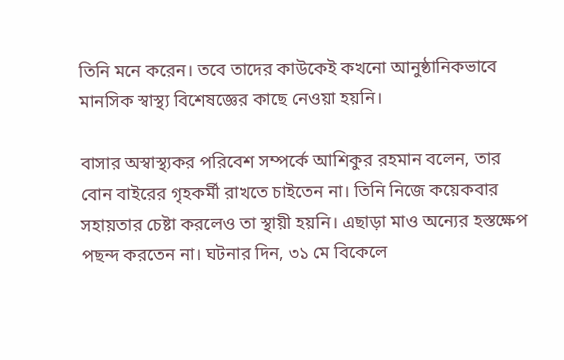তিনি মনে করেন। তবে তাদের কাউকেই কখনো আনুষ্ঠানিকভাবে মানসিক স্বাস্থ্য বিশেষজ্ঞের কাছে নেওয়া হয়নি।

বাসার অস্বাস্থ্যকর পরিবেশ সম্পর্কে আশিকুর রহমান বলেন, তার বোন বাইরের গৃহকর্মী রাখতে চাইতেন না। তিনি নিজে কয়েকবার সহায়তার চেষ্টা করলেও তা স্থায়ী হয়নি। এছাড়া মাও অন্যের হস্তক্ষেপ পছন্দ করতেন না। ঘটনার দিন, ৩১ মে বিকেলে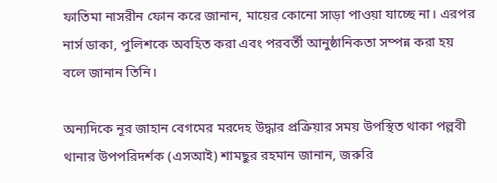ফাতিমা নাসরীন ফোন করে জানান, মায়ের কোনো সাড়া পাওয়া যাচ্ছে না। এরপর নার্স ডাকা, পুলিশকে অবহিত করা এবং পরবর্তী আনুষ্ঠানিকতা সম্পন্ন করা হয় বলে জানান তিনি।

অন্যদিকে নূর জাহান বেগমের মরদেহ উদ্ধার প্রক্রিয়ার সময় উপস্থিত থাকা পল্লবী থানার উপপরিদর্শক (এসআই) শামছুর রহমান জানান, জরুরি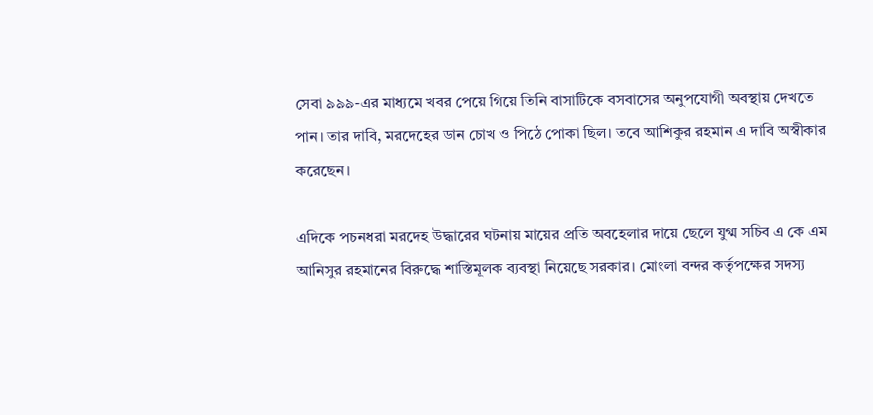সেবা ৯৯৯-এর মাধ্যমে খবর পেয়ে গিয়ে তিনি বাসাটিকে বসবাসের অনুপযোগী অবস্থায় দেখতে পান। তার দাবি, মরদেহের ডান চোখ ও পিঠে পোকা ছিল। তবে আশিকুর রহমান এ দাবি অস্বীকার করেছেন।

এদিকে পচনধরা মরদেহ উদ্ধারের ঘটনায় মায়ের প্রতি অবহেলার দায়ে ছেলে যুগ্ম সচিব এ কে এম আনিসুর রহমানের বিরুদ্ধে শাস্তিমূলক ব্যবস্থা নিয়েছে সরকার। মোংলা বন্দর কর্তৃপক্ষের সদস্য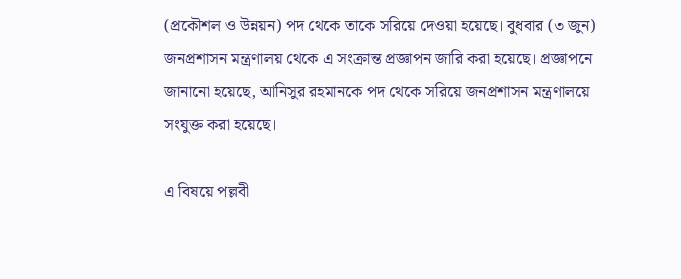(প্রকৌশল ও উন্নয়ন) পদ থেকে তাকে সরিয়ে দেওয়া হয়েছে। বুধবার (৩ জুন) জনপ্রশাসন মন্ত্রণালয় থেকে এ সংক্রান্ত প্রজ্ঞাপন জারি করা হয়েছে। প্রজ্ঞাপনে জানানো হয়েছে, আনিসুর রহমানকে পদ থেকে সরিয়ে জনপ্রশাসন মন্ত্রণালয়ে সংযুক্ত করা হয়েছে।

এ বিষয়ে পল্লবী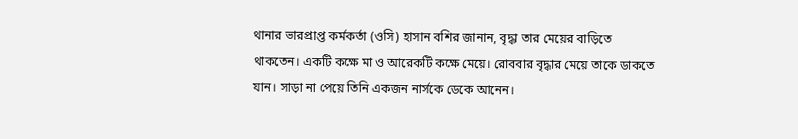থানার ভারপ্রাপ্ত কর্মকর্তা (ওসি) হাসান বশির জানান, বৃদ্ধা তার মেয়ের বাড়িতে থাকতেন। একটি কক্ষে মা ও আরেকটি কক্ষে মেয়ে। রোববার বৃদ্ধার মেয়ে তাকে ডাকতে যান। সাড়া না পেয়ে তিনি একজন নার্সকে ডেকে আনেন।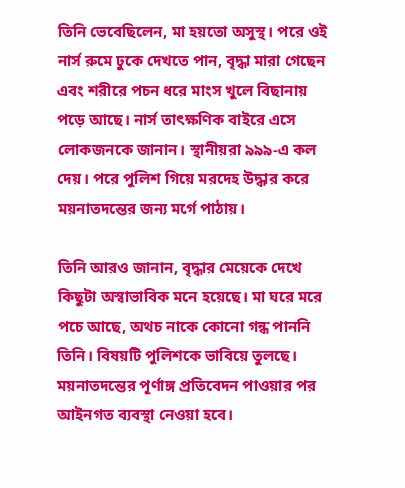তিনি ভেবেছিলেন, মা হয়তো অসুস্থ। পরে ওই নার্স রুমে ঢুকে দেখতে পান, বৃদ্ধা মারা গেছেন এবং শরীরে পচন ধরে মাংস খুলে বিছানায় পড়ে আছে। নার্স তাৎক্ষণিক বাইরে এসে লোকজনকে জানান। স্থানীয়রা ৯৯৯-এ কল দেয়। পরে পুলিশ গিয়ে মরদেহ উদ্ধার করে ময়নাতদন্তের জন্য মর্গে পাঠায়।

তিনি আরও জানান, বৃদ্ধার মেয়েকে দেখে কিছুটা অস্বাভাবিক মনে হয়েছে। মা ঘরে মরে পচে আছে, অথচ নাকে কোনো গন্ধ পাননি তিনি। বিষয়টি পুলিশকে ভাবিয়ে তুলছে। ময়নাতদন্তের পূর্ণাঙ্গ প্রতিবেদন পাওয়ার পর আইনগত ব্যবস্থা নেওয়া হবে।